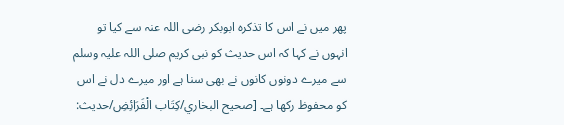پھر میں نے اس کا تذکرہ ابوبکر رضی اللہ عنہ سے کیا تو انہوں نے کہا کہ اس حدیث کو نبی کریم صلی اللہ علیہ وسلم سے میرے دونوں کانوں نے بھی سنا ہے اور میرے دل نے اس کو محفوظ رکھا ہے۔ [صحيح البخاري/كِتَاب الْفَرَائِضِ/حدیث: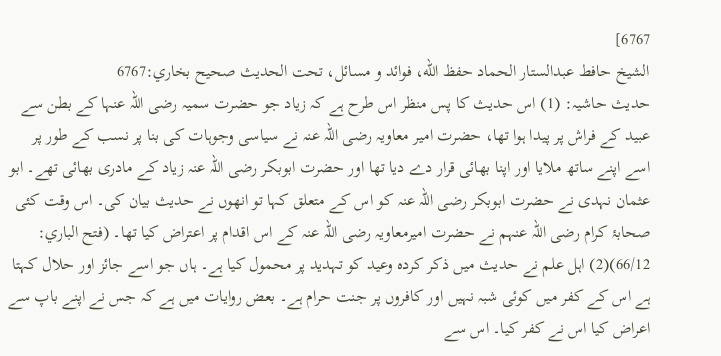6767]
الشيخ حافط عبدالستار الحماد حفظ الله، فوائد و مسائل، تحت الحديث صحيح بخاري:6767
حدیث حاشیہ: (1) اس حدیث کا پس منظر اس طرح ہے کہ زیاد جو حضرت سمیہ رضی اللہ عنہا کے بطن سے عبید کے فراش پر پیدا ہوا تھا، حضرت امیر معاویہ رضی اللہ عنہ نے سیاسی وجوہات کی بنا پر نسب کے طور پر اسے اپنے ساتھ ملایا اور اپنا بھائی قرار دے دیا تھا اور حضرت ابوبکر رضی اللہ عنہ زیاد کے مادری بھائی تھے۔ ابو عثمان نہدی نے حضرت ابوبکر رضی اللہ عنہ کو اس کے متعلق کہا تو انھوں نے حدیث بیان کی۔ اس وقت کئی صحابۂ کرام رضی اللہ عنہم نے حضرت امیرمعاویہ رضی اللہ عنہ کے اس اقدام پر اعتراض کیا تھا۔ (فتح الباري: 66/12)(2) اہل علم نے حدیث میں ذکر کردہ وعید کو تہدید پر محمول کیا ہے۔ ہاں جو اسے جائز اور حلال کہتا ہے اس کے کفر میں کوئی شبہ نہیں اور کافروں پر جنت حرام ہے۔ بعض روایات میں ہے کہ جس نے اپنے باپ سے اعراض کیا اس نے کفر کیا۔ اس سے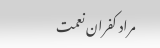مراد کفران نعمت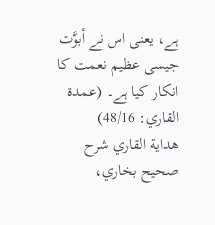ہے، یعنی اس نے أبوَّت جیسی عظیم نعمت کا انکار کیا ہے۔ (عمدة القاري: 48/16)
هداية القاري شرح صحيح بخاري،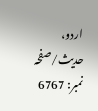اردو، حدیث/صفحہ نمبر: 6767